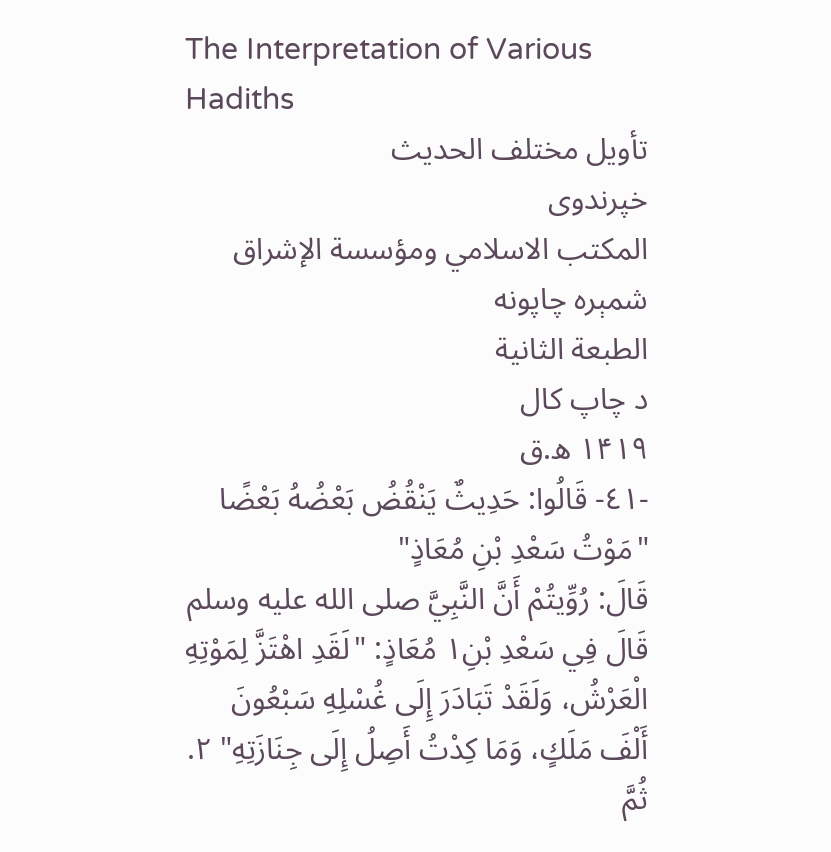The Interpretation of Various Hadiths
تأويل مختلف الحديث
خپرندوی
المكتب الاسلامي ومؤسسة الإشراق
شمېره چاپونه
الطبعة الثانية
د چاپ کال
۱۴۱۹ ه.ق
-٤١- قَالُوا: حَدِيثٌ يَنْقُضُ بَعْضُهُ بَعْضًا "مَوْتُ سَعْدِ بْنِ مُعَاذٍ"
قَالَ: رُوِّيتُمْ أَنَّ النَّبِيَّ صلى الله عليه وسلم قَالَ فِي سَعْدِ بْنِ١ مُعَاذٍ: "لَقَدِ اهْتَزَّ لِمَوْتِهِ الْعَرْشُ، وَلَقَدْ تَبَادَرَ إِلَى غُسْلِهِ سَبْعُونَ أَلْفَ مَلَكٍ، وَمَا كِدْتُ أَصِلُ إِلَى جِنَازَتِهِ" ٢.
ثُمَّ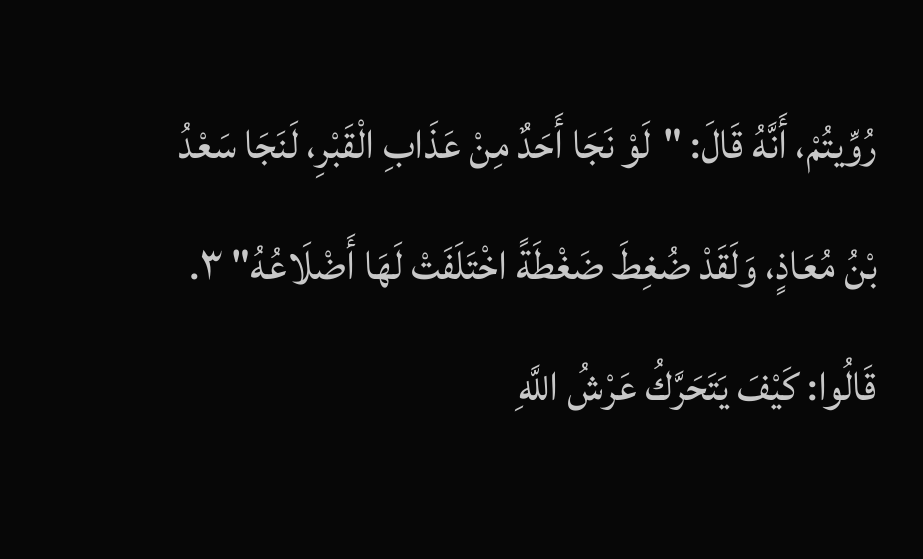رُوِّيتُمْ، أَنَّهُ قَالَ: "لَوْ نَجَا أَحَدٌ مِنْ عَذَابِ الْقَبْرِ، لَنَجَا سَعْدُ بْنُ مُعَاذٍ، وَلَقَدْ ضُغِطَ ضَغْطَةً اخْتَلَفَتْ لَهَا أَضْلَاعُهُ" ٣.
قَالُوا: كَيْفَ يَتَحَرَّكُ عَرْشُ اللَّهِ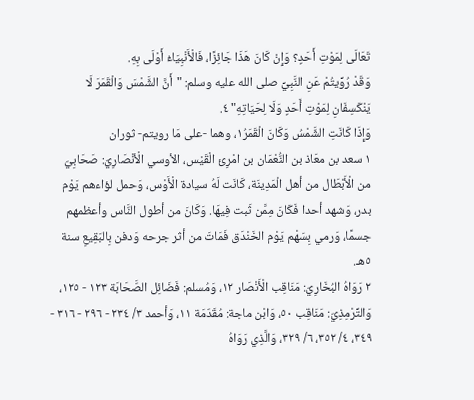تَعَالَى لِمَوْتِ أَحَدٍ؟ وَإِنْ كَانَ هَذَا جَائِزًا، فَالْأَنْبِيَاءُ أَوْلَى بِهِ.
وَقَدْ رُوِّيتُمْ عَنِ النَّبِيِّ صلى الله عليه وسلم: "أَنَّ الشَّمْسَ وَالْقَمَرَ لَا يَنْكَسِفَانِ لِمَوْتِ أَحَدٍ وَلَا لِحَيَاتِهِ" ٤.
وَإِذَا كَانَتِ الشَّمْسُ وَكَانَ الْقَمَرُ١، وهما -على مَا رويتم- ثوران
١ سعد بن معَاذ بن النُّعْمَان بن امْرِئ الْقَيْس، الأوسي الْأنْصَارِيّ: صَحَابِيّ من الْأَبْطَال من أهل الْمَدِينَة، كَانَت لَهُ سيادة الْأَوْس، وَحمل لؤاءهم يَوْم بدر، وَشهد أحدا فَكَانَ مِمَّن ثَبت فِيهَا. وَكَانَ من أطول النَّاس وأعظمهم جسمًا، وَرمي بِسَهْم يَوْم الخَنْدَق فَمَاتَ من أثر جرحه وَدفن بِالبَقِيعِ سنة ٥هـ.
٢ رَوَاهُ البُخَارِيّ: مَنَاقِب الْأَنْصَار ١٢، وَمُسلم: فَضَائِل الصَّحَابَة ١٢٣ - ١٢٥، وَالتِّرْمِذِيّ: مَنَاقِب ٥٠، وَابْن ماجة: مُقَدّمَة ١١، وَأحمد ٣/ ٢٣٤ - ٢٩٦ - ٣١٦ - ٣٤٩، ٤/ ٣٥٢، ٦/ ٣٢٩، وَالَّذِي رَوَاهُ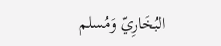البُخَارِيّ وَمُسلم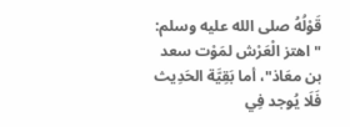قَوْلُهُ صلى الله عليه وسلم: "اهتز الْعَرْش لمَوْت سعد بن معَاذ"، أما بَقِيَّة الحَدِيث فَلَا يُوجد فِي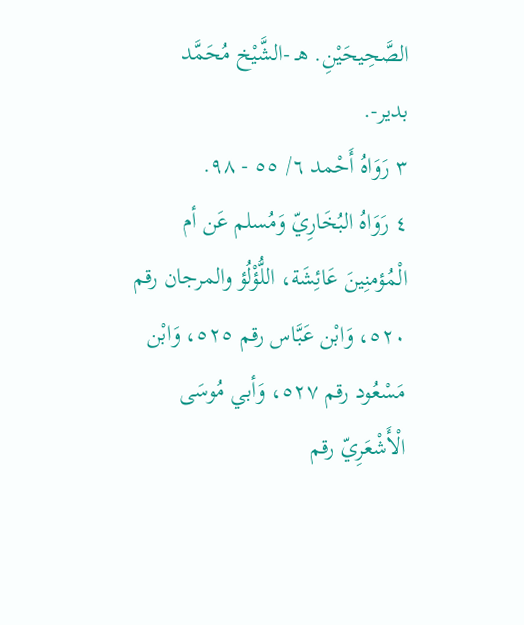الصَّحِيحَيْنِ. هـ -الشَّيْخ مُحَمَّد بدير-.
٣ رَوَاهُ أَحْمد ٦/ ٥٥ - ٩٨.
٤ رَوَاهُ البُخَارِيّ وَمُسلم عَن أم الْمُؤمنِينَ عَائِشَة، اللُّؤْلُؤ والمرجان رقم ٥٢٠، وَابْن عَبَّاس رقم ٥٢٥، وَابْن مَسْعُود رقم ٥٢٧، وَأبي مُوسَى الْأَشْعَرِيّ رقم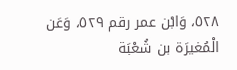٥٢٨، وَابْن عمر رقم ٥٢٩، وَعَن الْمُغيرَة بن شُعْبَة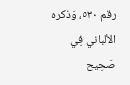رقم ٥٣٠، وَذكره الألباني فِي صَحِيح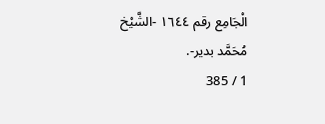الْجَامِع رقم ١٦٤٤ -الشَّيْخ مُحَمَّد بدير-.
1 / 385